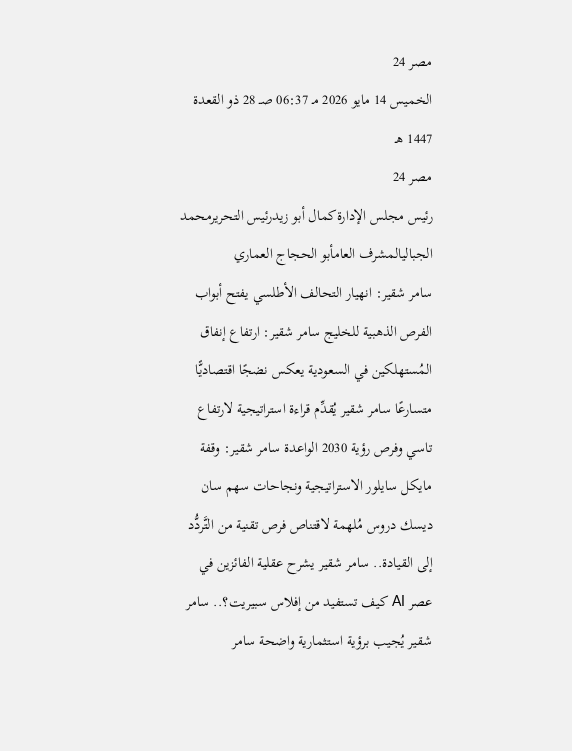مصر 24
الخميس 14 مايو 2026 مـ 06:37 صـ 28 ذو القعدة 1447 هـ
مصر 24
رئيس مجلس الإدارةكمال أبو زيدرئيس التحريرمحمد الجباليالمشرف العامأبو الحجاج العماري
سامر شقير: انهيار التحالف الأطلسي يفتح أبواب الفرص الذهبية للخليج سامر شقير: ارتفاع إنفاق المُستهلكين في السعودية يعكس نضجًا اقتصاديًّا متسارعًا سامر شقير يُقدِّم قراءة استراتيجية لارتفاع تاسي وفرص رؤية 2030 الواعدة سامر شقير: وقفة مايكل سايلور الاستراتيجية ونجاحات سهم سان ديسك دروس مُلهمة لاقتناص فرص تقنية من التَّردُّد إلى القيادة.. سامر شقير يشرح عقلية الفائزين في عصر AI كيف تستفيد من إفلاس سبيريت؟.. سامر شقير يُجيب برؤية استثمارية واضحة سامر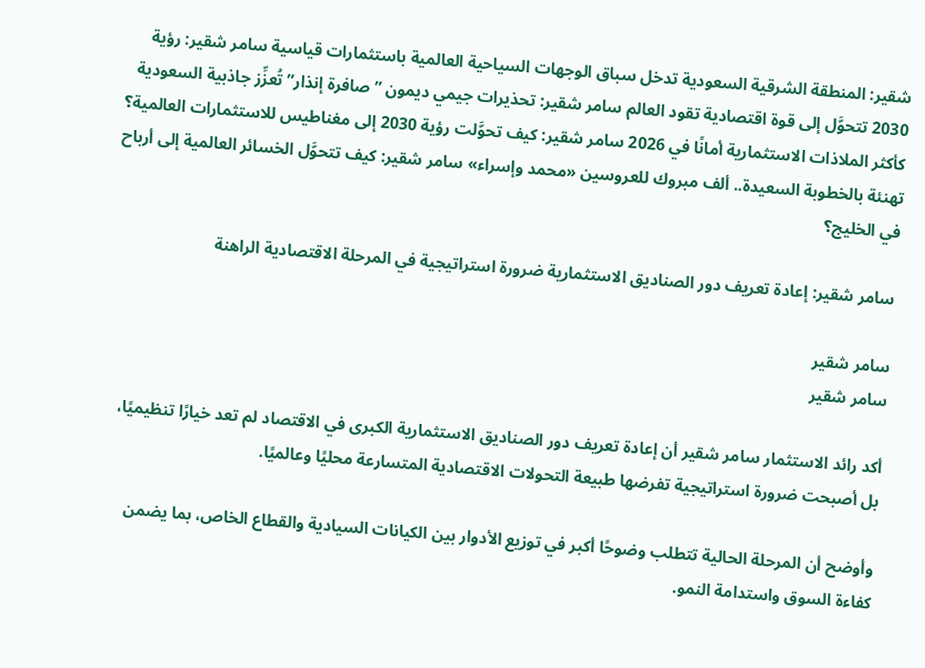شقير: المنطقة الشرقية السعودية تدخل سباق الوجهات السياحية العالمية باستثمارات قياسية سامر شقير: رؤية 2030 تتحوَّل إلى قوة اقتصادية تقود العالم سامر شقير: تحذيرات جيمي ديمون ”صافرة إنذار” تُعزِّز جاذبية السعودية كأكثر الملاذات الاستثمارية أمانًا في 2026 سامر شقير: كيف تحوَّلت رؤية 2030 إلى مغناطيس للاستثمارات العالمية؟ تهنئة بالخطوبة السعيدة.. ألف مبروك للعروسين «محمد وإسراء» سامر شقير: كيف تتحوَّل الخسائر العالمية إلى أرباح في الخليج؟

سامر شقير: إعادة تعريف دور الصناديق الاستثمارية ضرورة استراتيجية في المرحلة الاقتصادية الراهنة

سامر شقير
سامر شقير

أكد رائد الاستثمار سامر شقير أن إعادة تعريف دور الصناديق الاستثمارية الكبرى في الاقتصاد لم تعد خيارًا تنظيميًا، بل أصبحت ضرورة استراتيجية تفرضها طبيعة التحولات الاقتصادية المتسارعة محليًا وعالميًا.

وأوضح أن المرحلة الحالية تتطلب وضوحًا أكبر في توزيع الأدوار بين الكيانات السيادية والقطاع الخاص، بما يضمن كفاءة السوق واستدامة النمو.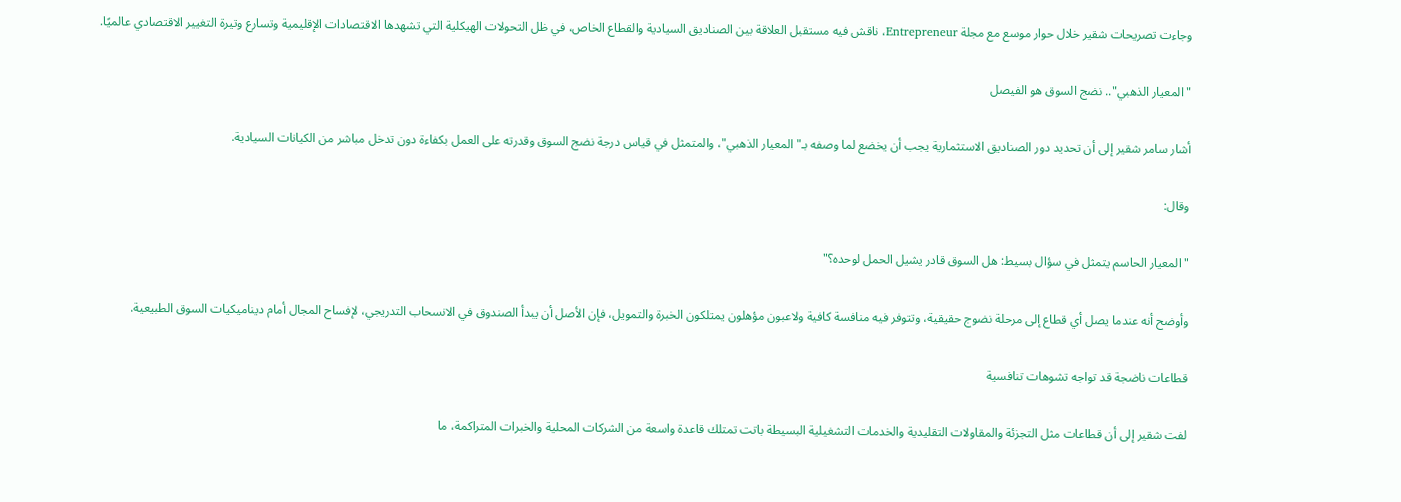وجاءت تصريحات شقير خلال حوار موسع مع مجلة Entrepreneur، ناقش فيه مستقبل العلاقة بين الصناديق السيادية والقطاع الخاص، في ظل التحولات الهيكلية التي تشهدها الاقتصادات الإقليمية وتسارع وتيرة التغيير الاقتصادي عالميًا.

"المعيار الذهبي".. نضج السوق هو الفيصل

أشار سامر شقير إلى أن تحديد دور الصناديق الاستثمارية يجب أن يخضع لما وصفه بـ"المعيار الذهبي"، والمتمثل في قياس درجة نضج السوق وقدرته على العمل بكفاءة دون تدخل مباشر من الكيانات السيادية.

وقال:

"المعيار الحاسم يتمثل في سؤال بسيط: هل السوق قادر يشيل الحمل لوحده؟"

وأوضح أنه عندما يصل أي قطاع إلى مرحلة نضوج حقيقية، وتتوفر فيه منافسة كافية ولاعبون مؤهلون يمتلكون الخبرة والتمويل، فإن الأصل أن يبدأ الصندوق في الانسحاب التدريجي، لإفساح المجال أمام ديناميكيات السوق الطبيعية.

قطاعات ناضجة قد تواجه تشوهات تنافسية

لفت شقير إلى أن قطاعات مثل التجزئة والمقاولات التقليدية والخدمات التشغيلية البسيطة باتت تمتلك قاعدة واسعة من الشركات المحلية والخبرات المتراكمة، ما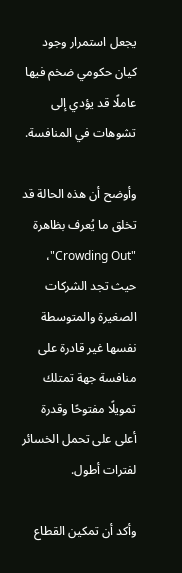يجعل استمرار وجود كيان حكومي ضخم فيها عاملًا قد يؤدي إلى تشوهات في المنافسة.

وأوضح أن هذه الحالة قد تخلق ما يُعرف بظاهرة "Crowding Out"، حيث تجد الشركات الصغيرة والمتوسطة نفسها غير قادرة على منافسة جهة تمتلك تمويلًا مفتوحًا وقدرة أعلى على تحمل الخسائر لفترات أطول.

وأكد أن تمكين القطاع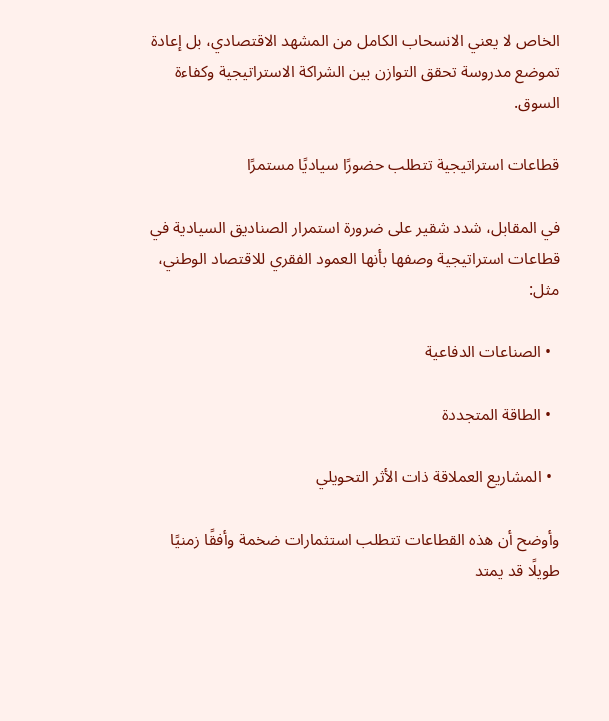الخاص لا يعني الانسحاب الكامل من المشهد الاقتصادي، بل إعادة تموضع مدروسة تحقق التوازن بين الشراكة الاستراتيجية وكفاءة السوق.

قطاعات استراتيجية تتطلب حضورًا سياديًا مستمرًا

في المقابل، شدد شقير على ضرورة استمرار الصناديق السيادية في قطاعات استراتيجية وصفها بأنها العمود الفقري للاقتصاد الوطني، مثل:

  • الصناعات الدفاعية

  • الطاقة المتجددة

  • المشاريع العملاقة ذات الأثر التحويلي

وأوضح أن هذه القطاعات تتطلب استثمارات ضخمة وأفقًا زمنيًا طويلًا قد يمتد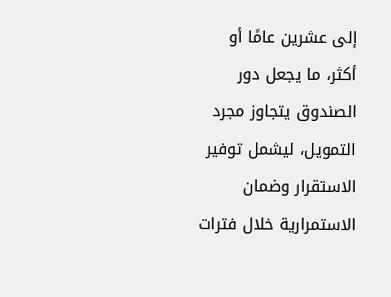إلى عشرين عامًا أو أكثر، ما يجعل دور الصندوق يتجاوز مجرد التمويل، ليشمل توفير الاستقرار وضمان الاستمرارية خلال فترات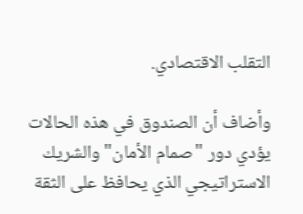التقلب الاقتصادي.

وأضاف أن الصندوق في هذه الحالات يؤدي دور "صمام الأمان" والشريك الاستراتيجي الذي يحافظ على الثقة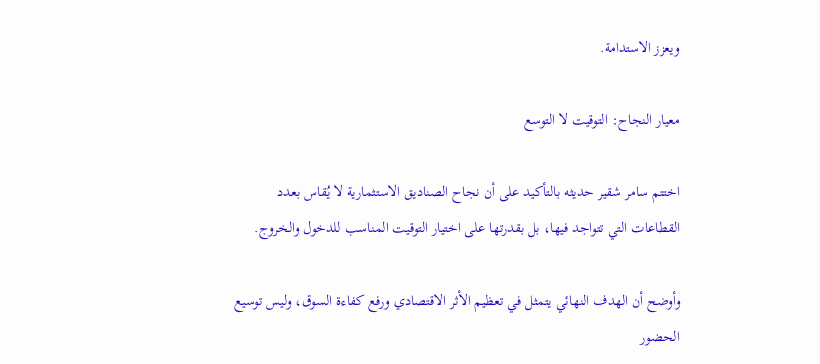ويعزز الاستدامة.

معيار النجاح: التوقيت لا التوسع

اختتم سامر شقير حديثه بالتأكيد على أن نجاح الصناديق الاستثمارية لا يُقاس بعدد القطاعات التي تتواجد فيها، بل بقدرتها على اختيار التوقيت المناسب للدخول والخروج.

وأوضح أن الهدف النهائي يتمثل في تعظيم الأثر الاقتصادي ورفع كفاءة السوق، وليس توسيع الحضور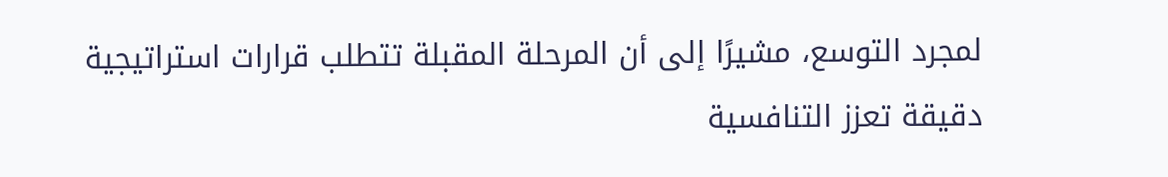لمجرد التوسع، مشيرًا إلى أن المرحلة المقبلة تتطلب قرارات استراتيجية دقيقة تعزز التنافسية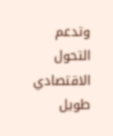وتدعم التحول الاقتصادي طويل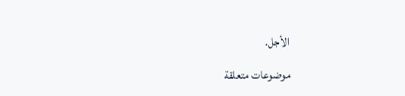الأجل.

موضوعات متعلقة